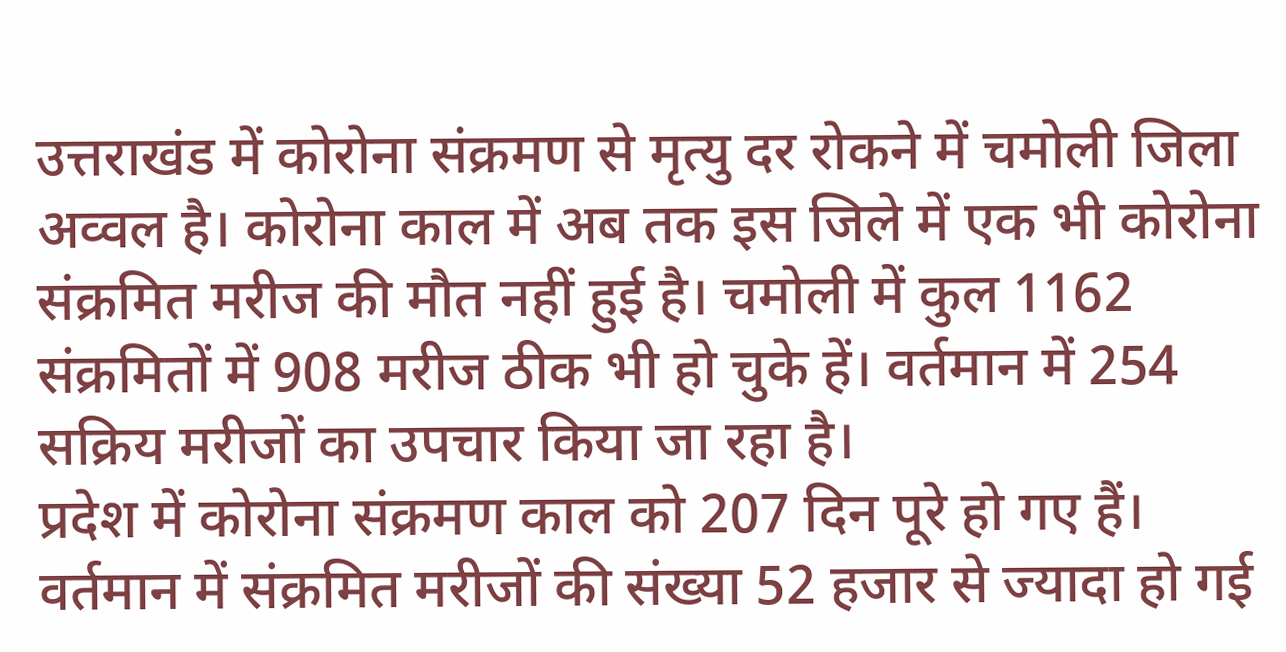उत्तराखंड में कोरोना संक्रमण से मृत्यु दर रोकने में चमोली जिला अव्वल है। कोरोना काल में अब तक इस जिले में एक भी कोरोना संक्रमित मरीज की मौत नहीं हुई है। चमोली में कुल 1162 संक्रमितों में 908 मरीज ठीक भी हो चुके हें। वर्तमान में 254 सक्रिय मरीजों का उपचार किया जा रहा है।
प्रदेश में कोरोना संक्रमण काल को 207 दिन पूरे हो गए हैं। वर्तमान में संक्रमित मरीजों की संख्या 52 हजार से ज्यादा हो गई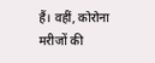हैं। वहीं, कोरोना मरीजों की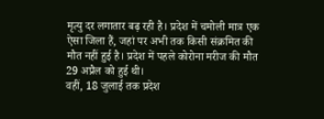मृत्यु दर लगातार बढ़ रही है। प्रदेश में चमोली मात्र एक ऐसा जिला हैं, जहां पर अभी तक किसी संक्रमित की मौत नहीं हुई है। प्रदेश में पहले कोरोना मरीज की मौत 29 अप्रैल को हुई थी।
वहीं, 18 जुलाई तक प्रदेश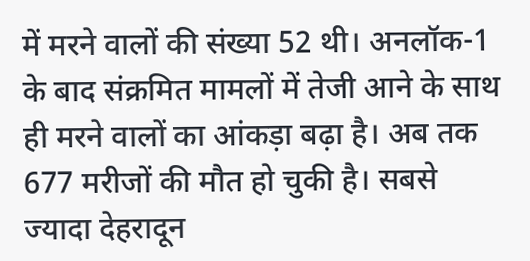में मरने वालों की संख्या 52 थी। अनलॉक-1 के बाद संक्रमित मामलों में तेजी आने के साथ ही मरने वालों का आंकड़ा बढ़ा है। अब तक 677 मरीजों की मौत हो चुकी है। सबसे ज्यादा देहरादून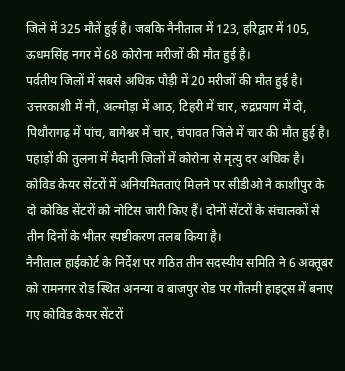जिले में 325 मौतें हुई है। जबकि नैनीताल में 123, हरिद्वार में 105, ऊधमसिंह नगर में 68 कोरोना मरीजों की मौत हुई है।
पर्वतीय जिलों में सबसे अधिक पौड़ी में 20 मरीजों की मौत हुई है। उत्तरकाशी में नौ, अल्मोड़ा में आठ, टिहरी में चार, रुद्रप्रयाग में दो, पिथौरागढ़ में पांच, बागेश्वर में चार, चंपावत जिले में चार की मौत हुई है। पहाड़ों की तुलना में मैदानी जिलों में कोरोना से मृत्यु दर अधिक है।
कोविड केयर सेंटरों में अनियमितताएं मिलने पर सीडीओ ने काशीपुर के दो कोविड सेंटरों को नोटिस जारी किए हैं। दोनों सेंटरों के संचालकों से तीन दिनों के भीतर स्पष्टीकरण तलब किया है।
नैनीताल हाईकोर्ट के निर्देश पर गठित तीन सदस्यीय समिति ने 6 अक्तूबर को रामनगर रोड स्थित अनन्या व बाजपुर रोड पर गौतमी हाइट्स में बनाए गए कोविड केयर सेंटरों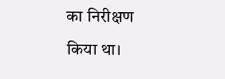का निरीक्षण किया था।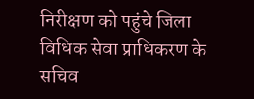निरीक्षण को पहुंचे जिला विधिक सेवा प्राधिकरण के सचिव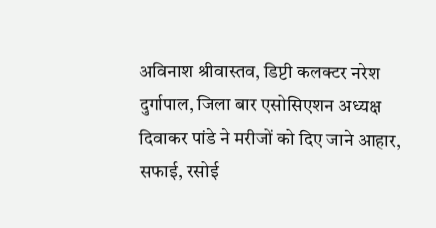अविनाश श्रीवास्तव, डिप्टी कलक्टर नरेश दुर्गापाल, जिला बार एसोसिएशन अध्यक्ष दिवाकर पांडे ने मरीजों को दिए जाने आहार, सफाई, रसोई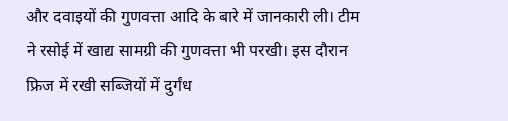और दवाइयों की गुणवत्ता आदि के बारे में जानकारी ली। टीम ने रसोई में खाद्य सामग्री की गुणवत्ता भी परखी। इस दौरान फ्रिज में रखी सब्जियों में दुर्गंध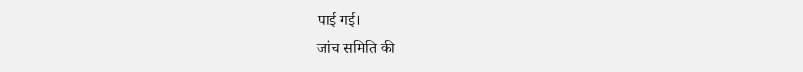पाई गई।
जांच समिति की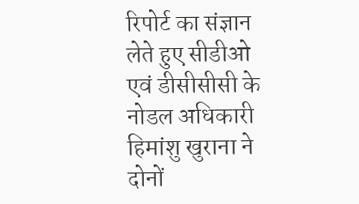रिपोर्ट का संज्ञान लेते हुए सीडीओ एवं डीसीसीसी के नोडल अधिकारी हिमांशु खुराना ने दोनों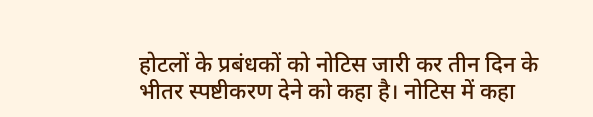होटलों के प्रबंधकों को नोटिस जारी कर तीन दिन के भीतर स्पष्टीकरण देने को कहा है। नोटिस में कहा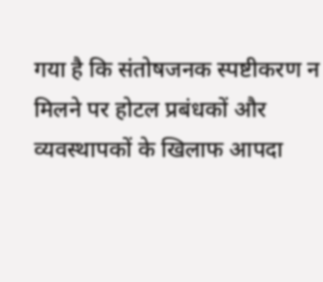गया है कि संतोषजनक स्पष्टीकरण न मिलने पर होटल प्रबंधकों और व्यवस्थापकों के खिलाफ आपदा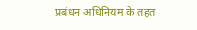प्रबंधन अधिनियम के तहत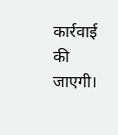कार्रवाई की जाएगी।